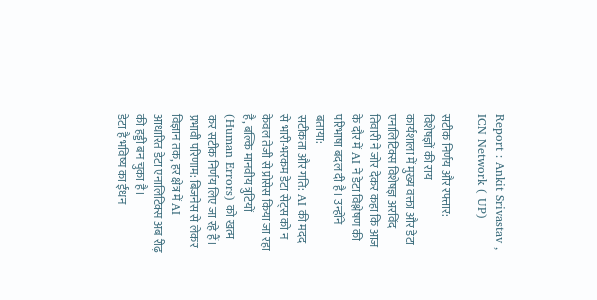Report : Ankit Srivastav , ICN Network ( UP)

सटीक निर्णय और रफ्तार: विशेषज्ञों की राय
कार्यशाला में मुख्य वक्ता और डेटा एनालिटिक्स विशेषज्ञ अरविंद तिवारी ने जोर देकर कहा कि आज के दौर में AI ने डेटा विश्लेषण की परिभाषा बदल दी है। उन्होंने बताया:
सटीकता और गति: AI की मदद से भारी-भरकम डेटा सेट्स को न केवल तेजी से प्रोसेस किया जा रहा है, बल्कि मानवीय त्रुटियों (Human Errors) को खत्म कर सटीक निर्णय लिए जा रहे हैं।
प्रभावी परिणाम: बिजनेस से लेकर विज्ञान तक, हर क्षेत्र में AI आधारित डेटा एनालिटिक्स अब रीढ़ की हड्डी बन चुका है।
डेटा है भविष्य का ईंधन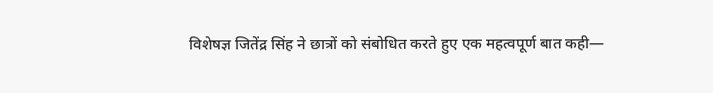विशेषज्ञ जितेंद्र सिंह ने छात्रों को संबोधित करते हुए एक महत्वपूर्ण बात कही—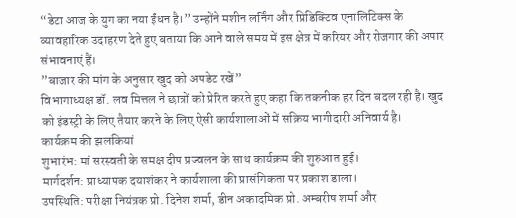“डेटा आज के युग का नया ईंधन है।” उन्होंने मशीन लर्निंग और प्रिडिक्टिव एनालिटिक्स के व्यावहारिक उदाहरण देते हुए बताया कि आने वाले समय में इस क्षेत्र में करियर और रोजगार की अपार संभावनाएं हैं।
”बाजार की मांग के अनुसार खुद को अपडेट रखें”
विभागाध्यक्ष डॉ. लव मित्तल ने छात्रों को प्रेरित करते हुए कहा कि तकनीक हर दिन बदल रही है। खुद को इंडस्ट्री के लिए तैयार करने के लिए ऐसी कार्यशालाओं में सक्रिय भागीदारी अनिवार्य है।
कार्यक्रम की झलकियां
शुभारंभ: मां सरस्वती के समक्ष दीप प्रज्वलन के साथ कार्यक्रम की शुरुआत हुई।
मार्गदर्शन: प्राध्यापक दयाशंकर ने कार्यशाला की प्रासंगिकता पर प्रकाश डाला।
उपस्थिति: परीक्षा नियंत्रक प्रो. दिनेश शर्मा, डीन अकादमिक प्रो. अम्बरीष शर्मा और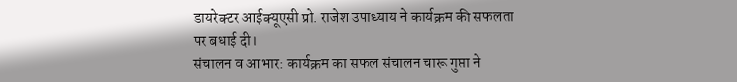डायरेक्टर आईक्यूएसी प्रो. राजेश उपाध्याय ने कार्यक्रम की सफलता पर बधाई दी।
संचालन व आभार: कार्यक्रम का सफल संचालन चारू गुप्ता ने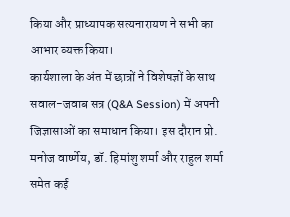किया और प्राध्यापक सत्यनारायण ने सभी का आभार व्यक्त किया।
कार्यशाला के अंत में छात्रों ने विशेषज्ञों के साथ सवाल-जवाब सत्र (Q&A Session) में अपनी जिज्ञासाओं का समाधान किया। इस दौरान प्रो. मनोज वार्ष्णेय, डॉ. हिमांशु शर्मा और राहुल शर्मा समेत कई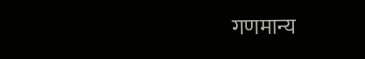गणमान्य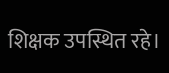शिक्षक उपस्थित रहे।